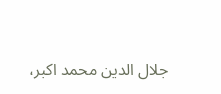جلال الدین محمد اکبر،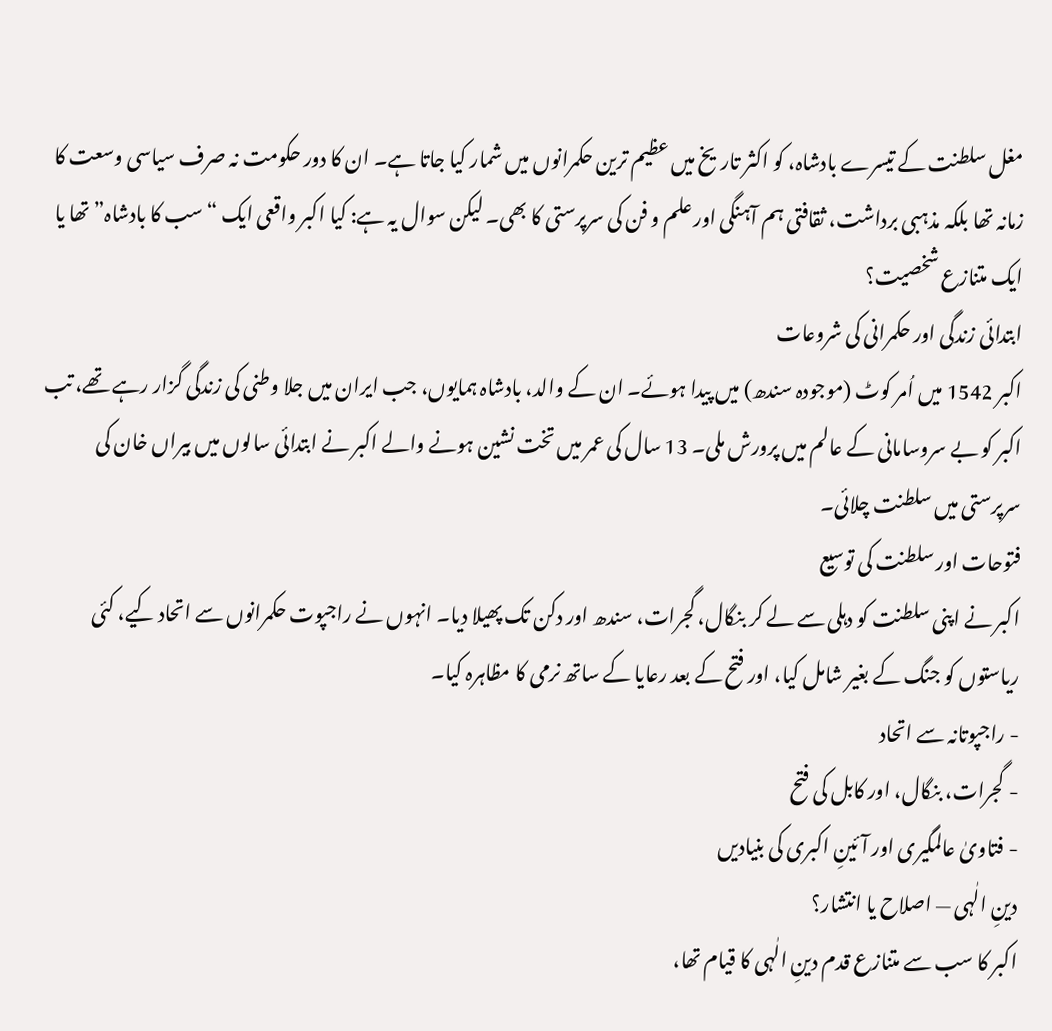مغل سلطنت کے تیسرے بادشاہ، کو اکثر تاریخ میں عظیم ترین حکمرانوں میں شمار کیا جاتا ہے۔ ان کا دور حکومت نہ صرف سیاسی وسعت کا زمانہ تھا بلکہ مذہبی برداشت، ثقافتی ہم آہنگی اور علم و فن کی سرپرستی کا بھی۔ لیکن سوال یہ ہے: کیا اکبر واقعی ایک “سب کا بادشاہ” تھا یا ایک متنازع شخصیت؟
ابتدائی زندگی اور حکمرانی کی شروعات
اکبر 1542 میں اُمر کوٹ (موجودہ سندھ) میں پیدا ہوئے۔ ان کے والد، بادشاہ ہمایوں، جب ایران میں جلا وطنی کی زندگی گزار رہے تھے، تب اکبر کو بے سروسامانی کے عالم میں پرورش ملی۔ 13 سال کی عمر میں تخت نشین ہونے والے اکبر نے ابتدائی سالوں میں بیراں خان کی سرپرستی میں سلطنت چلائی۔
فتوحات اور سلطنت کی توسیع
اکبر نے اپنی سلطنت کو دہلی سے لے کر بنگال، گجرات، سندھ اور دکن تک پھیلا دیا۔ انہوں نے راجپوت حکمرانوں سے اتحاد کیے، کئی ریاستوں کو جنگ کے بغیر شامل کیا، اور فتح کے بعد رعایا کے ساتھ نرمی کا مظاہرہ کیا۔
- راجپوتانہ سے اتحاد
- گجرات، بنگال، اور کابل کی فتح
- فتاویٰ عالمگیری اور آئینِ اکبری کی بنیادیں
دینِ الٰہی — اصلاح یا انتشار؟
اکبر کا سب سے متنازع قدم دینِ الٰہی کا قیام تھا،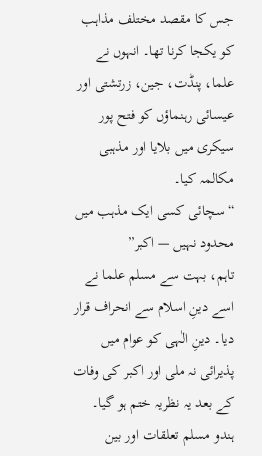جس کا مقصد مختلف مذاہب کو یکجا کرنا تھا۔ انہوں نے علما، پنڈت، جین، زرتشتی اور عیسائی رہنماؤں کو فتح پور سیکری میں بلایا اور مذہبی مکالمہ کیا۔
“سچائی کسی ایک مذہب میں محدود نہیں — اکبر”
تاہم، بہت سے مسلم علما نے اسے دینِ اسلام سے انحراف قرار دیا۔ دینِ الٰہی کو عوام میں پذیرائی نہ ملی اور اکبر کی وفات کے بعد یہ نظریہ ختم ہو گیا۔
ہندو مسلم تعلقات اور بین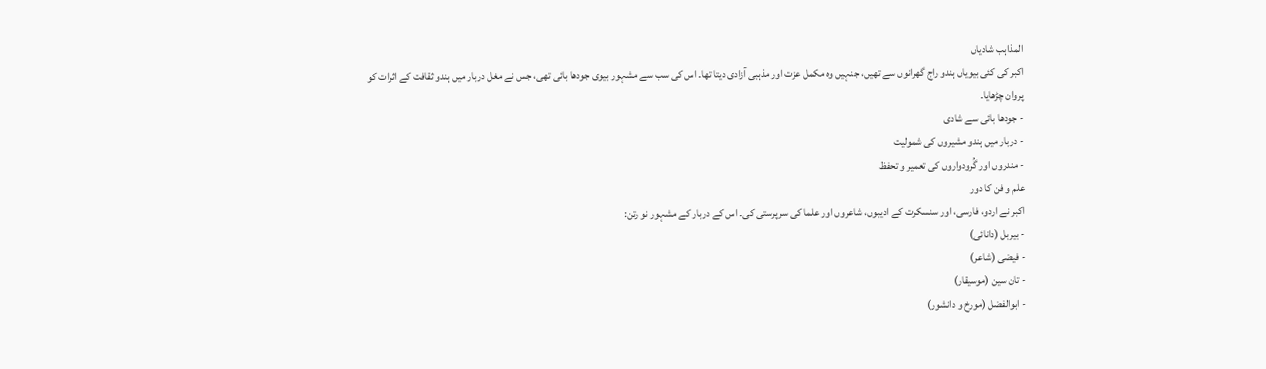المذاہب شادیاں
اکبر کی کئی بیویاں ہندو راج گھرانوں سے تھیں، جنہیں وہ مکمل عزت اور مذہبی آزادی دیتا تھا۔ اس کی سب سے مشہور بیوی جودھا بائی تھی، جس نے مغل دربار میں ہندو ثقافت کے اثرات کو پروان چڑھایا۔
- جودھا بائی سے شادی
- دربار میں ہندو مشیروں کی شمولیت
- مندروں اور گُرودواروں کی تعمیر و تحفظ
علم و فن کا دور
اکبر نے اردو، فارسی، اور سنسکرت کے ادیبوں، شاعروں اور علما کی سرپرستی کی۔ اس کے دربار کے مشہور نو رتن:
- بیربل (دانائی)
- فیضی (شاعر)
- تان سین (موسیقار)
- ابوالفضل (مورخ و دانشور)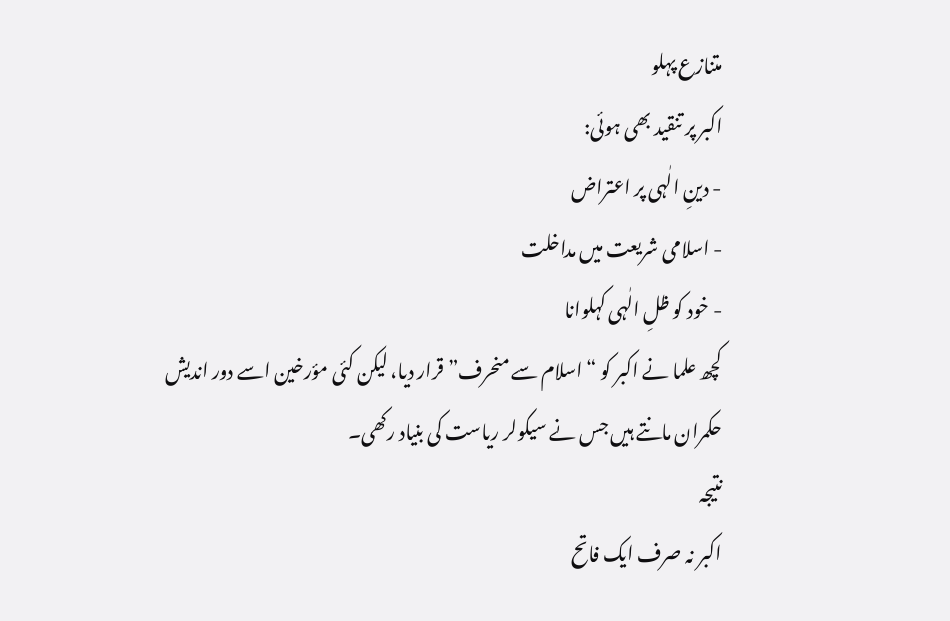متنازع پہلو
اکبر پر تنقید بھی ہوئی:
- دینِ الٰہی پر اعتراض
- اسلامی شریعت میں مداخلت
- خود کو ظلِ الٰہی کہلوانا
کچھ علما نے اکبر کو “اسلام سے منحرف” قرار دیا، لیکن کئی مؤرخین اسے دور اندیش حکمران مانتے ہیں جس نے سیکولر ریاست کی بنیاد رکھی۔
نتیجہ
اکبر نہ صرف ایک فاتح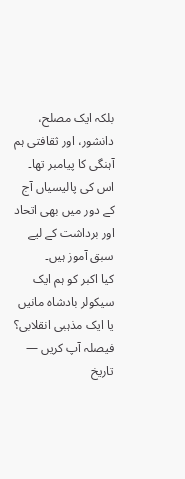بلکہ ایک مصلح، دانشور، اور ثقافتی ہم آہنگی کا پیامبر تھا۔ اس کی پالیسیاں آج کے دور میں بھی اتحاد اور برداشت کے لیے سبق آموز ہیں۔
کیا اکبر کو ہم ایک سیکولر بادشاہ مانیں یا ایک مذہبی انقلابی؟
فیصلہ آپ کریں — تاریخ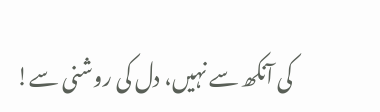کی آنکھ سے نہیں، دل کی روشنی سے!